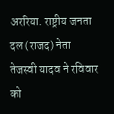अररिया. राष्ट्रीय जनता दल (राजद) नेता तेजस्वी यादव ने रविवार को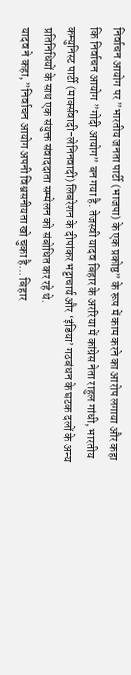निर्वाचन आयोग पर ”भारतीय जनता पार्टी (भाजपा) के एक प्रकोष्ठ” के रूप में काम करने का आरोप लगाया और कहा कि निर्वाचन आयोग ”गोदी आयोग” बन गया है. तेजस्वी यादव बिहार के अररिया में कांग्रेस नेता राहुल गांधी, भारतीय कम्युनिस्ट पार्टी (मार्क्सवादी-लेनिनवादी) लिबरेशन के दीपांकर भट्टाचार्य और ‘इंडिया’ गठबंधन के घटक दलों के अन्य प्रतिनिधियों के साथ एक संयुक्त संवाददाता सम्मेलन को संबोधित कर रहे थे.
यादव ने कहा, ”निर्वाचन आयोग अपनी विश्वसनीयता खो चुका है… बिहार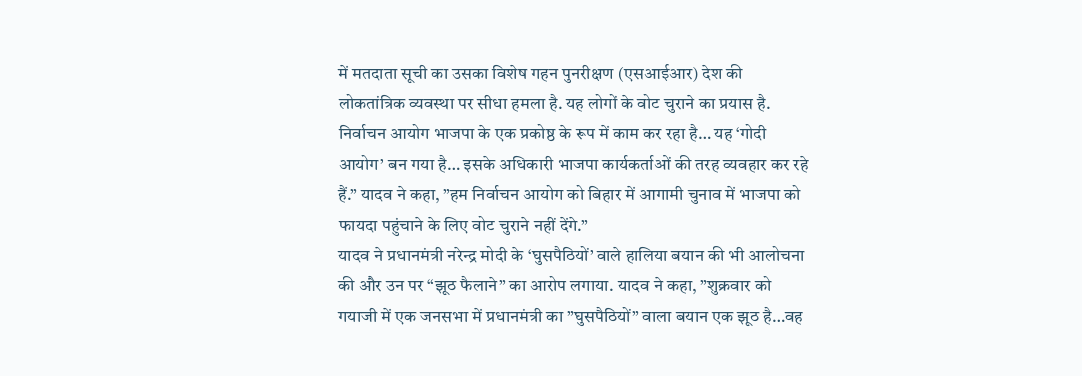में मतदाता सूची का उसका विशेष गहन पुनरीक्षण (एसआईआर) देश की लोकतांत्रिक व्यवस्था पर सीधा हमला है. यह लोगों के वोट चुराने का प्रयास है. निर्वाचन आयोग भाजपा के एक प्रकोष्ठ के रूप में काम कर रहा है… यह ‘गोदी आयोग’ बन गया है… इसके अधिकारी भाजपा कार्यकर्ताओं की तरह व्यवहार कर रहे हैं.” यादव ने कहा, ”हम निर्वाचन आयोग को बिहार में आगामी चुनाव में भाजपा को फायदा पहुंचाने के लिए वोट चुराने नहीं देंगे.”
यादव ने प्रधानमंत्री नरेन्द्र मोदी के ‘घुसपैठियों’ वाले हालिया बयान की भी आलोचना की और उन पर “झूठ फैलाने” का आरोप लगाया. यादव ने कहा, ”शुक्रवार को गयाजी में एक जनसभा में प्रधानमंत्री का ”घुसपैठियों” वाला बयान एक झूठ है…वह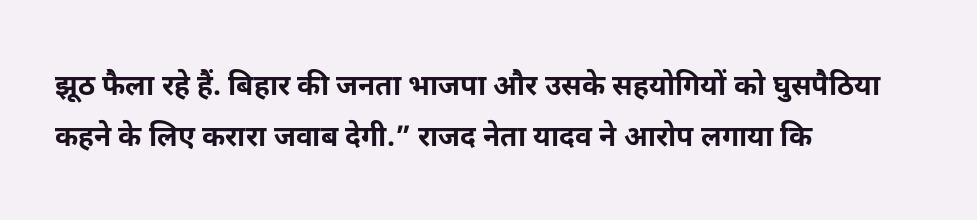झूठ फैला रहे हैं. बिहार की जनता भाजपा और उसके सहयोगियों को घुसपैठिया कहने के लिए करारा जवाब देगी.” राजद नेता यादव ने आरोप लगाया कि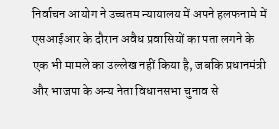निर्वाचन आयोग ने उच्चतम न्यायालय में अपने हलफनामे में एसआईआर के दौरान अवैध प्रवासियों का पता लगने के एक भी मामले का उल्लेख नहीं किया है, जबकि प्रधानमंत्री और भाजपा के अन्य नेता विधानसभा चुनाव से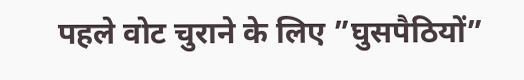पहले वोट चुराने के लिए ”घुसपैठियों”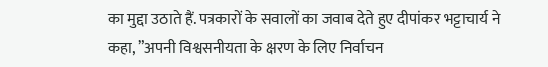का मुद्दा उठाते हैं. पत्रकारों के सवालों का जवाब देते हुए दीपांकर भट्टाचार्य ने कहा, ”अपनी विश्वसनीयता के क्षरण के लिए निर्वाचन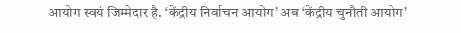आयोग स्वयं जिम्मेदार है. ‘केंद्रीय निर्वाचन आयोग’ अब ‘केंद्रीय चुनौती आयोग’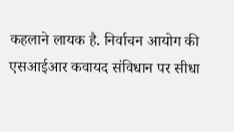कहलाने लायक है. निर्वाचन आयोग की एसआईआर कवायद संविधान पर सीधा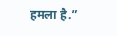हमला है.”